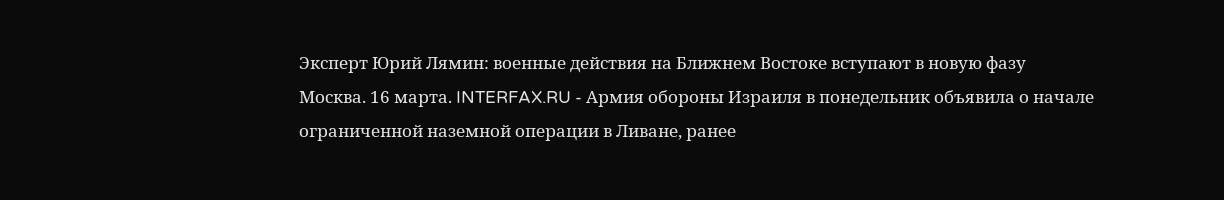Эксперт Юрий Лямин: военные действия на Ближнем Востоке вступают в новую фазу
Москва. 16 марта. INTERFAX.RU - Армия обороны Израиля в понедельник объявила о начале ограниченной наземной операции в Ливане, ранее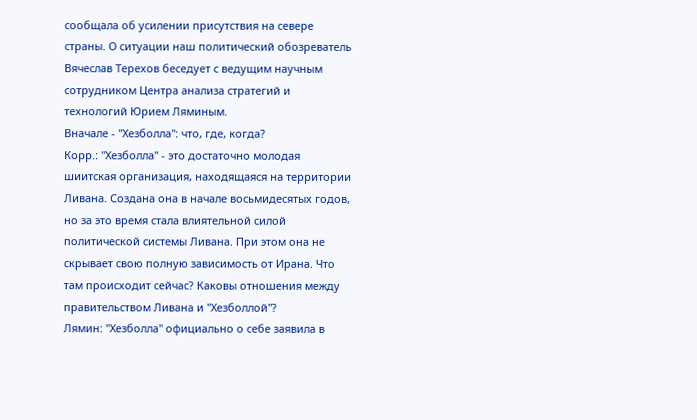сообщала об усилении присутствия на севере страны. О ситуации наш политический обозреватель Вячеслав Терехов беседует с ведущим научным сотрудником Центра анализа стратегий и технологий Юрием Ляминым.
Вначале - "Хезболла": что, где, когда?
Корр.: "Хезболла" - это достаточно молодая шиитская организация, находящаяся на территории Ливана. Создана она в начале восьмидесятых годов, но за это время стала влиятельной силой политической системы Ливана. При этом она не скрывает свою полную зависимость от Ирана. Что там происходит сейчас? Каковы отношения между правительством Ливана и "Хезболлой"?
Лямин: "Хезболла" официально о себе заявила в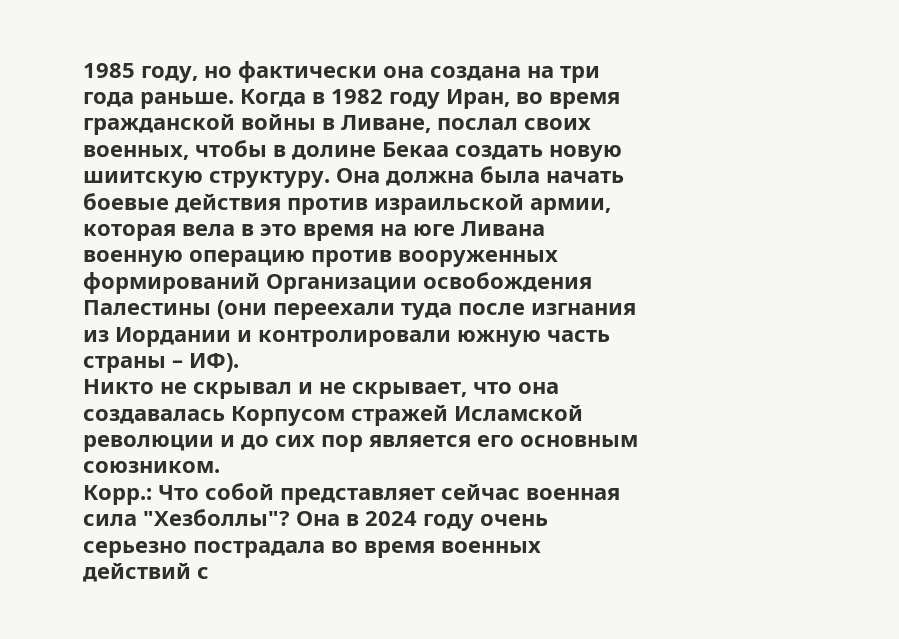1985 году, но фактически она создана на три года раньше. Когда в 1982 году Иран, во время гражданской войны в Ливане, послал своих военных, чтобы в долине Бекаа создать новую шиитскую структуру. Она должна была начать боевые действия против израильской армии, которая вела в это время на юге Ливана военную операцию против вооруженных формирований Организации освобождения Палестины (они переехали туда после изгнания из Иордании и контролировали южную часть страны – ИФ).
Никто не скрывал и не скрывает, что она создавалась Корпусом стражей Исламской революции и до сих пор является его основным союзником.
Корр.: Что собой представляет сейчас военная сила "Хезболлы"? Она в 2024 году очень серьезно пострадала во время военных действий с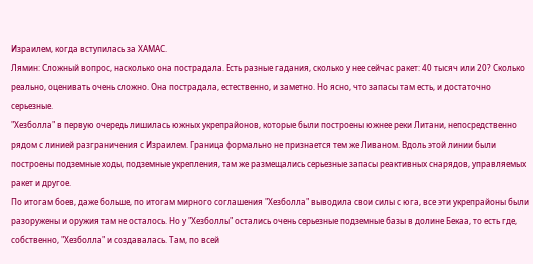Израилем, когда вступилась за ХАМАС.
Лямин: Сложный вопрос, насколько она пострадала. Есть разные гадания, сколько у нее сейчас ракет: 40 тысяч или 20? Сколько реально, оценивать очень сложно. Она пострадала, естественно, и заметно. Но ясно, что запасы там есть, и достаточно серьезные.
"Хезболла" в первую очередь лишилась южных укрепрайонов, которые были построены южнее реки Литани, непосредственно рядом с линией разграничения с Израилем. Граница формально не признается тем же Ливаном. Вдоль этой линии были построены подземные ходы, подземные укрепления, там же размещались серьезные запасы реактивных снарядов, управляемых ракет и другое.
По итогам боев, даже больше, по итогам мирного соглашения "Хезболла" выводила свои силы с юга, все эти укрепрайоны были разоружены и оружия там не осталось. Но у "Хезболлы" остались очень серьезные подземные базы в долине Бекаа, то есть где, собственно, "Хезболла" и создавалась. Там, по всей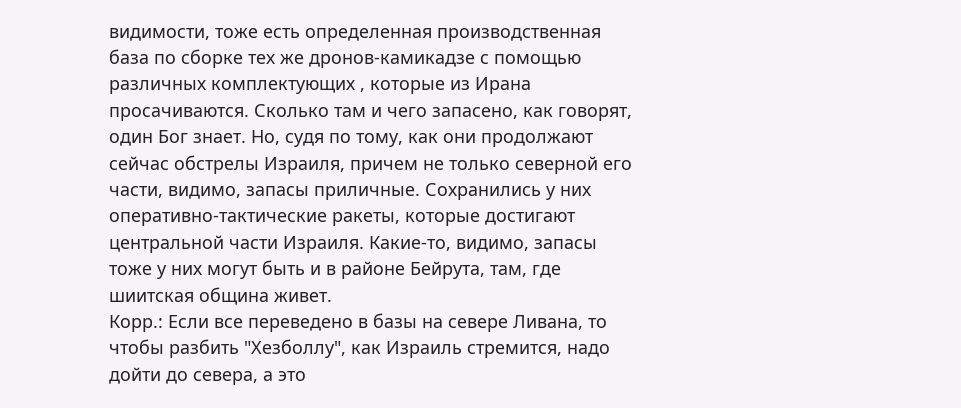видимости, тоже есть определенная производственная база по сборке тех же дронов-камикадзе с помощью различных комплектующих , которые из Ирана просачиваются. Сколько там и чего запасено, как говорят, один Бог знает. Но, судя по тому, как они продолжают сейчас обстрелы Израиля, причем не только северной его части, видимо, запасы приличные. Сохранились у них оперативно-тактические ракеты, которые достигают центральной части Израиля. Какие-то, видимо, запасы тоже у них могут быть и в районе Бейрута, там, где шиитская община живет.
Корр.: Если все переведено в базы на севере Ливана, то чтобы разбить "Хезболлу", как Израиль стремится, надо дойти до севера, а это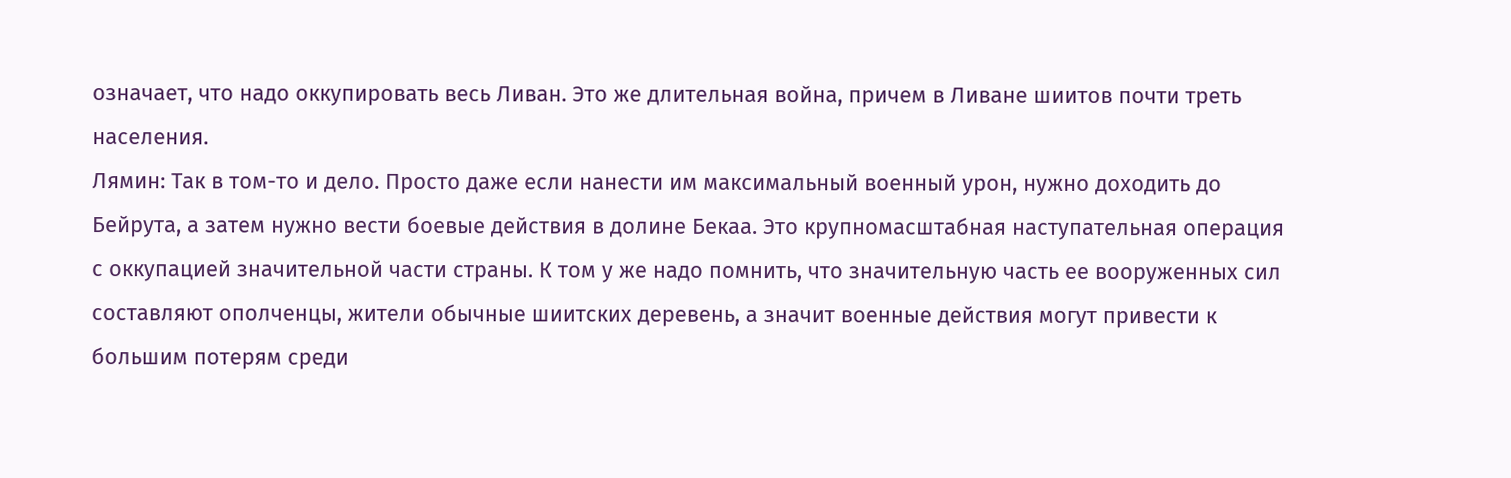означает, что надо оккупировать весь Ливан. Это же длительная война, причем в Ливане шиитов почти треть населения.
Лямин: Так в том-то и дело. Просто даже если нанести им максимальный военный урон, нужно доходить до Бейрута, а затем нужно вести боевые действия в долине Бекаа. Это крупномасштабная наступательная операция с оккупацией значительной части страны. К том у же надо помнить, что значительную часть ее вооруженных сил составляют ополченцы, жители обычные шиитских деревень, а значит военные действия могут привести к большим потерям среди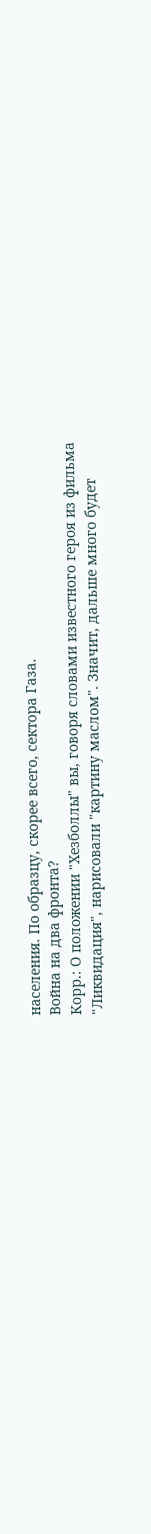населения. По образцу, скорее всего, сектора Газа.
Война на два фронта?
Корр.: О положении "Хезболлы" вы, говоря словами известного героя из фильма "Ликвидация", нарисовали "картину маслом". Значит, дальше много будет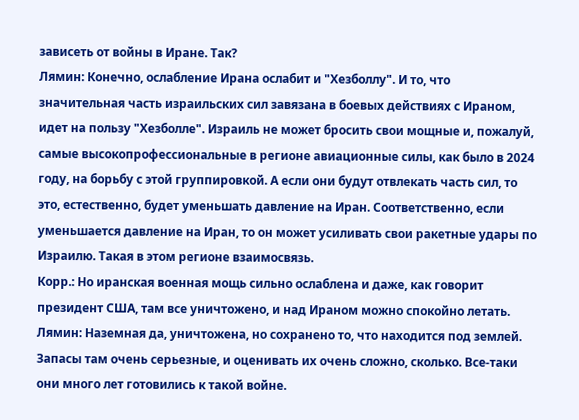зависеть от войны в Иране. Так?
Лямин: Конечно, ослабление Ирана ослабит и "Хезболлу". И то, что значительная часть израильских сил завязана в боевых действиях с Ираном, идет на пользу "Хезболле". Израиль не может бросить свои мощные и, пожалуй, самые высокопрофессиональные в регионе авиационные силы, как было в 2024 году, на борьбу с этой группировкой. А если они будут отвлекать часть сил, то это, естественно, будет уменьшать давление на Иран. Соответственно, если уменьшается давление на Иран, то он может усиливать свои ракетные удары по Израилю. Такая в этом регионе взаимосвязь.
Корр.: Но иранская военная мощь сильно ослаблена и даже, как говорит президент США, там все уничтожено, и над Ираном можно спокойно летать.
Лямин: Наземная да, уничтожена, но сохранено то, что находится под землей. Запасы там очень серьезные, и оценивать их очень сложно, сколько. Все-таки они много лет готовились к такой войне.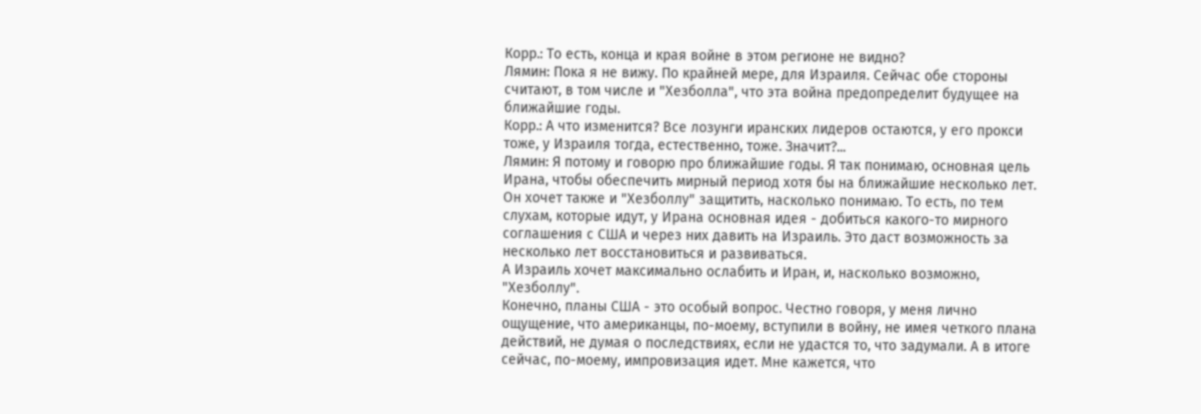Корр.: То есть, конца и края войне в этом регионе не видно?
Лямин: Пока я не вижу. По крайней мере, для Израиля. Сейчас обе стороны считают, в том числе и "Хезболла", что эта война предопределит будущее на ближайшие годы.
Корр.: А что изменится? Все лозунги иранских лидеров остаются, у его прокси тоже, у Израиля тогда, естественно, тоже. Значит?...
Лямин: Я потому и говорю про ближайшие годы. Я так понимаю, основная цель Ирана, чтобы обеспечить мирный период хотя бы на ближайшие несколько лет. Он хочет также и "Хезболлу" защитить, насколько понимаю. То есть, по тем слухам, которые идут, у Ирана основная идея - добиться какого-то мирного соглашения с США и через них давить на Израиль. Это даст возможность за несколько лет восстановиться и развиваться.
А Израиль хочет максимально ослабить и Иран, и, насколько возможно, "Хезболлу".
Конечно, планы США - это особый вопрос. Честно говоря, у меня лично ощущение, что американцы, по-моему, вступили в войну, не имея четкого плана действий, не думая о последствиях, если не удастся то, что задумали. А в итоге сейчас, по-моему, импровизация идет. Мне кажется, что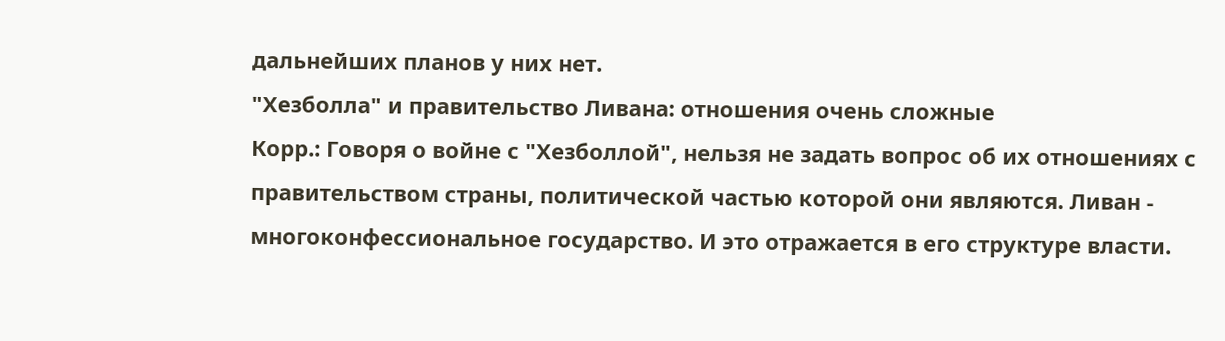дальнейших планов у них нет.
"Хезболла" и правительство Ливана: отношения очень сложные
Корр.: Говоря о войне с "Хезболлой", нельзя не задать вопрос об их отношениях с правительством страны, политической частью которой они являются. Ливан - многоконфессиональное государство. И это отражается в его структуре власти.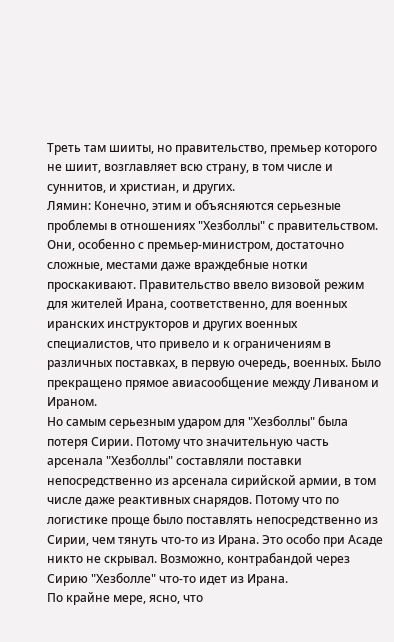Треть там шииты, но правительство, премьер которого не шиит, возглавляет всю страну, в том числе и суннитов, и христиан, и других.
Лямин: Конечно, этим и объясняются серьезные проблемы в отношениях "Хезболлы" с правительством. Они, особенно с премьер-министром, достаточно сложные, местами даже враждебные нотки проскакивают. Правительство ввело визовой режим для жителей Ирана, соответственно, для военных иранских инструкторов и других военных специалистов, что привело и к ограничениям в различных поставках, в первую очередь, военных. Было прекращено прямое авиасообщение между Ливаном и Ираном.
Но самым серьезным ударом для "Хезболлы" была потеря Сирии. Потому что значительную часть арсенала "Хезболлы" составляли поставки непосредственно из арсенала сирийской армии, в том числе даже реактивных снарядов. Потому что по логистике проще было поставлять непосредственно из Сирии, чем тянуть что-то из Ирана. Это особо при Асаде никто не скрывал. Возможно, контрабандой через Сирию "Хезболле" что-то идет из Ирана.
По крайне мере, ясно, что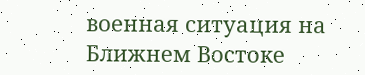военная ситуация на Ближнем Востоке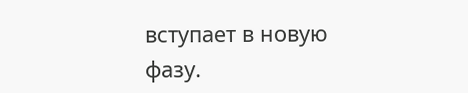вступает в новую фазу.